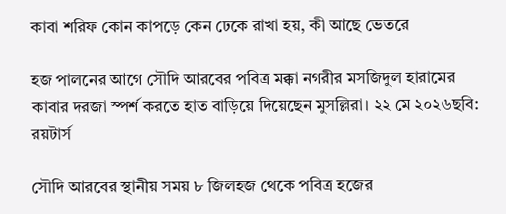কাবা শরিফ কোন কাপড়ে কেন ঢেকে রাখা হয়, কী আছে ভেতরে

হজ পালনের আগে সৌদি আরবের পবিত্র মক্কা নগরীর মসজিদুল হারামের কাবার দরজা স্পর্শ করতে হাত বাড়িয়ে দিয়েছেন মুসল্লিরা। ২২ মে ২০২৬ছবি: রয়টার্স

সৌদি আরবের স্থানীয় সময় ৮ জিলহজ থেকে পবিত্র হজের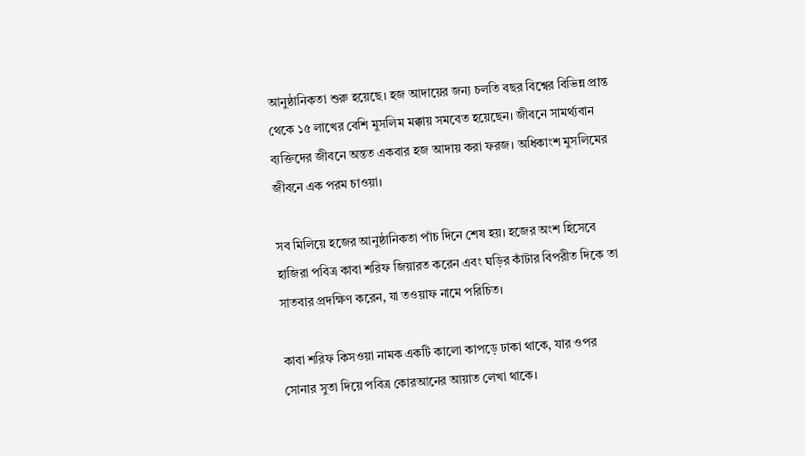আনুষ্ঠানিকতা শুরু হয়েছে। হজ আদায়ের জন্য চলতি বছর বিশ্বের বিভিন্ন প্রান্ত থেকে ১৫ লাখের বেশি মুসলিম মক্কায় সমবেত হয়েছেন। জীবনে সামর্থ্যবান ব্যক্তিদের জীবনে অন্তত একবার হজ আদায় করা ফরজ। অধিকাংশ মুসলিমের জীবনে এক পরম চাওয়া।

সব মিলিয়ে হজের আনুষ্ঠানিকতা পাঁচ দিনে শেষ হয়। হজের অংশ হিসেবে হাজিরা পবিত্র কাবা শরিফ জিয়ারত করেন এবং ঘড়ির কাঁটার বিপরীত দিকে তা সাতবার প্রদক্ষিণ করেন, যা তওয়াফ নামে পরিচিত।

কাবা শরিফ কিসওয়া নামক একটি কালো কাপড়ে ঢাকা থাকে, যার ওপর সোনার সুতা দিয়ে পবিত্র কোরআনের আয়াত লেখা থাকে।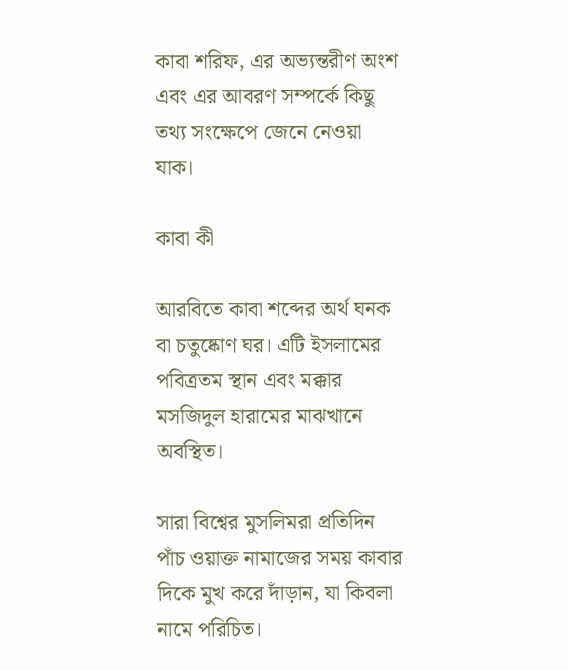কাবা শরিফ, এর অভ্যন্তরীণ অংশ এবং এর আবরণ সম্পর্কে কিছু তথ্য সংক্ষেপে জেনে নেওয়া যাক।

কাবা কী

আরবিতে কাবা শব্দের অর্থ ঘনক বা চতুষ্কোণ ঘর। এটি ইসলামের পবিত্রতম স্থান এবং মক্কার মসজিদুল হারামের মাঝখানে অবস্থিত।

সারা বিশ্বের মুসলিমরা প্রতিদিন পাঁচ ওয়াক্ত নামাজের সময় কাবার দিকে মুখ করে দাঁড়ান, যা কিবলা নামে পরিচিত।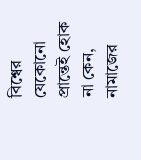বিশ্বের যেকোনো প্রান্তেই হোক না কেন, নামাজের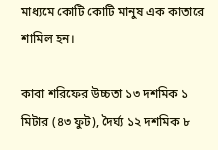মাধ্যমে কোটি কোটি মানুষ এক কাতারে শামিল হন।

কাবা শরিফের উচ্চতা ১৩ দশমিক ১ মিটার (৪৩ ফুট), দৈর্ঘ্য ১২ দশমিক ৮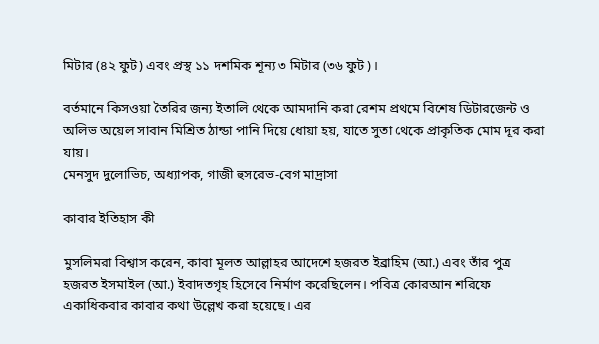মিটার (৪২ ফুট) এবং প্রস্থ ১১ দশমিক শূন্য ৩ মিটার (৩৬ ফুট)।

বর্তমানে কিসওয়া তৈরির জন্য ইতালি থেকে আমদানি করা রেশম প্রথমে বিশেষ ডিটারজেন্ট ও অলিভ অয়েল সাবান মিশ্রিত ঠান্ডা পানি দিয়ে ধোয়া হয়, যাতে সুতা থেকে প্রাকৃতিক মোম দূর করা যায়।
মেনসুদ দুলোভিচ, অধ্যাপক, গাজী হুসরেভ-বেগ মাদ্রাসা

কাবার ইতিহাস কী

মুসলিমরা বিশ্বাস করেন, কাবা মূলত আল্লাহর আদেশে হজরত ইব্রাহিম (আ.) এবং তাঁর পুত্র হজরত ইসমাইল (আ.) ইবাদতগৃহ হিসেবে নির্মাণ করেছিলেন। পবিত্র কোরআন শরিফে একাধিকবার কাবার কথা উল্লেখ করা হয়েছে। এর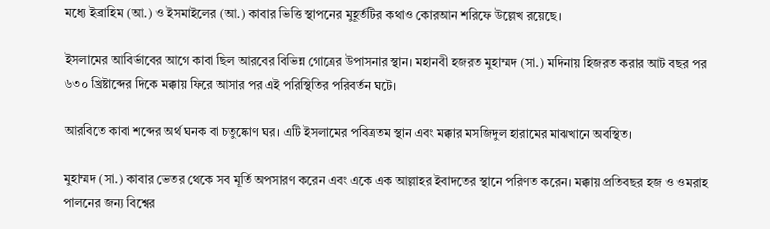মধ্যে ইব্রাহিম (আ.) ও ইসমাইলের (আ.) কাবার ভিত্তি স্থাপনের মুহূর্তটির কথাও কোরআন শরিফে উল্লেখ রয়েছে।

ইসলামের আবির্ভাবের আগে কাবা ছিল আরবের বিভিন্ন গোত্রের উপাসনার স্থান। মহানবী হজরত মুহাম্মদ (সা.) মদিনায় হিজরত করার আট বছর পর ৬৩০ খ্রিষ্টাব্দের দিকে মক্কায় ফিরে আসার পর এই পরিস্থিতির পরিবর্তন ঘটে।

আরবিতে কাবা শব্দের অর্থ ঘনক বা চতুষ্কোণ ঘর। এটি ইসলামের পবিত্রতম স্থান এবং মক্কার মসজিদুল হারামের মাঝখানে অবস্থিত।

মুহাম্মদ (সা.) কাবার ভেতর থেকে সব মূর্তি অপসারণ করেন এবং একে এক আল্লাহর ইবাদতের স্থানে পরিণত করেন। মক্কায় প্রতিবছর হজ ও ওমরাহ পালনের জন্য বিশ্বের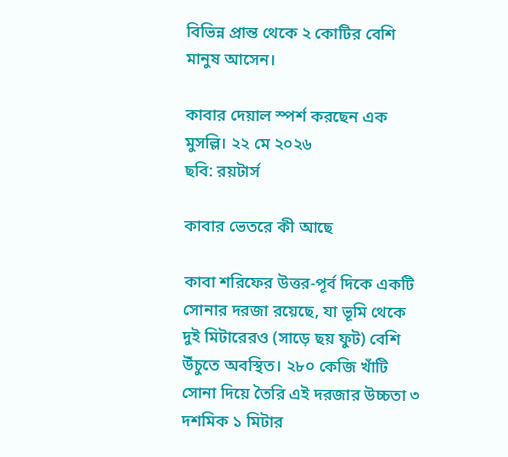বিভিন্ন প্রান্ত থেকে ২ কোটির বেশি মানুষ আসেন।

কাবার দেয়াল স্পর্শ করছেন এক মুসল্লি। ২২ মে ২০২৬
ছবি: রয়টার্স

কাবার ভেতরে কী আছে

কাবা শরিফের উত্তর-পূর্ব দিকে একটি সোনার দরজা রয়েছে, যা ভূমি থেকে দুই মিটারেরও (সাড়ে ছয় ফুট) বেশি উঁচুতে অবস্থিত। ২৮০ কেজি খাঁটি সোনা দিয়ে তৈরি এই দরজার উচ্চতা ৩ দশমিক ১ মিটার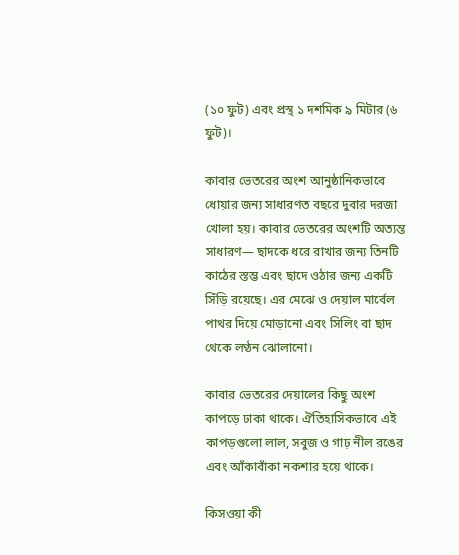(১০ ফুট) এবং প্রস্থ ১ দশমিক ৯ মিটার (৬ ফুট)।

কাবার ভেতরের অংশ আনুষ্ঠানিকভাবে ধোয়ার জন্য সাধারণত বছরে দুবার দরজা খোলা হয়। কাবার ভেতরের অংশটি অত্যন্ত সাধারণ— ছাদকে ধরে রাখার জন্য তিনটি কাঠের স্তম্ভ এবং ছাদে ওঠার জন্য একটি সিঁড়ি রয়েছে। এর মেঝে ও দেয়াল মার্বেল পাথর দিয়ে মোড়ানো এবং সিলিং বা ছাদ থেকে লণ্ঠন ঝোলানো।

কাবার ভেতরের দেয়ালের কিছু অংশ কাপড়ে ঢাকা থাকে। ঐতিহাসিকভাবে এই কাপড়গুলো লাল, সবুজ ও গাঢ় নীল রঙের এবং আঁকাবাঁকা নকশার হয়ে থাকে।

কিসওয়া কী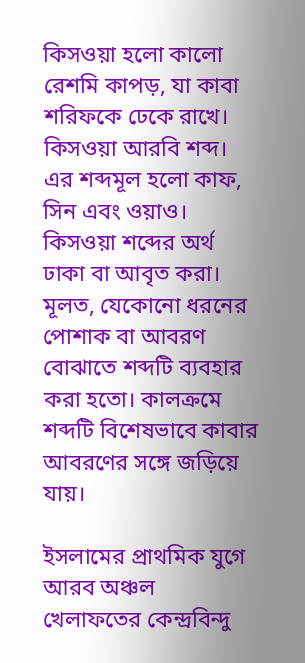কিসওয়া হলো কালো রেশমি কাপড়, যা কাবা শরিফকে ঢেকে রাখে। কিসওয়া আরবি শব্দ। এর শব্দমূল হলো কাফ, সিন এবং ওয়াও। কিসওয়া শব্দের অর্থ ঢাকা বা আবৃত করা। মূলত, যেকোনো ধরনের পোশাক বা আবরণ বোঝাতে শব্দটি ব্যবহার করা হতো। কালক্রমে শব্দটি বিশেষভাবে কাবার আবরণের সঙ্গে জড়িয়ে যায়।

ইসলামের প্রাথমিক যুগে আরব অঞ্চল খেলাফতের কেন্দ্রবিন্দু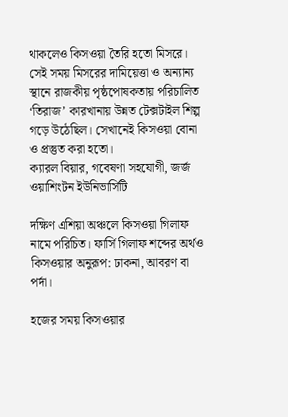থাকলেও কিসওয়া তৈরি হতো মিসরে। সেই সময় মিসরের দামিয়েত্তা ও অন্যান্য স্থানে রাজকীয় পৃষ্ঠপোষকতায় পরিচালিত ‘তিরাজ’ কারখানায় উন্নত টেক্সটাইল শিল্প গড়ে উঠেছিল। সেখানেই কিসওয়া বোনা ও প্রস্তুত করা হতো।
ক্যারল বিয়ার, গবেষণা সহযোগী, জর্জ ওয়াশিংটন ইউনিভার্সিটি

দক্ষিণ এশিয়া অঞ্চলে কিসওয়া গিলাফ নামে পরিচিত। ফার্সি গিলাফ শব্দের অর্থও কিসওয়ার অনুরূপ: ঢাকনা, আবরণ বা পর্দা।

হজের সময় কিসওয়ার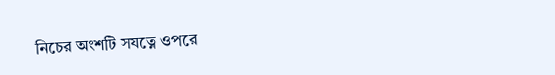নিচের অংশটি সযত্নে ওপরে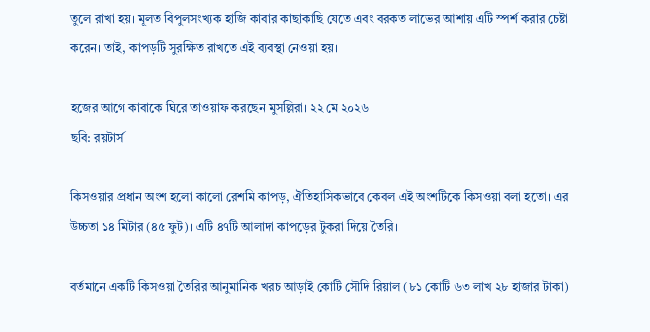তুলে রাখা হয়। মূলত বিপুলসংখ্যক হাজি কাবার কাছাকাছি যেতে এবং বরকত লাভের আশায় এটি স্পর্শ করার চেষ্টা করেন। তাই, কাপড়টি সুরক্ষিত রাখতে এই ব্যবস্থা নেওয়া হয়।

হজের আগে কাবাকে ঘিরে তাওয়াফ করছেন মুসল্লিরা। ২২ মে ২০২৬
ছবি: রয়টার্স

কিসওয়ার প্রধান অংশ হলো কালো রেশমি কাপড়, ঐতিহাসিকভাবে কেবল এই অংশটিকে কিসওয়া বলা হতো। এর উচ্চতা ১৪ মিটার (৪৫ ফুট)। এটি ৪৭টি আলাদা কাপড়ের টুকরা দিয়ে তৈরি।

বর্তমানে একটি কিসওয়া তৈরির আনুমানিক খরচ আড়াই কোটি সৌদি রিয়াল (৮১ কোটি ৬৩ লাখ ২৮ হাজার টাকা)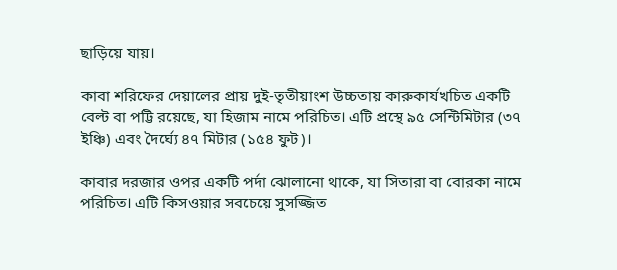ছাড়িয়ে যায়।

কাবা শরিফের দেয়ালের প্রায় দুই-তৃতীয়াংশ উচ্চতায় কারুকার্যখচিত একটি বেল্ট বা পট্টি রয়েছে, যা হিজাম নামে পরিচিত। এটি প্রস্থে ৯৫ সেন্টিমিটার (৩৭ ইঞ্চি) এবং দৈর্ঘ্যে ৪৭ মিটার (১৫৪ ফুট)।

কাবার দরজার ওপর একটি পর্দা ঝোলানো থাকে, যা সিতারা বা বোরকা নামে পরিচিত। এটি কিসওয়ার সবচেয়ে সুসজ্জিত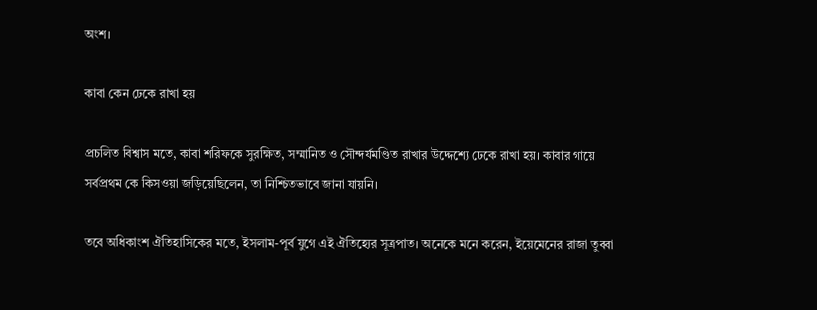অংশ।

কাবা কেন ঢেকে রাখা হয়

প্রচলিত বিশ্বাস মতে, কাবা শরিফকে সুরক্ষিত, সম্মানিত ও সৌন্দর্যমণ্ডিত রাখার উদ্দেশ্যে ঢেকে রাখা হয়। কাবার গায়ে সর্বপ্রথম কে কিসওয়া জড়িয়েছিলেন, তা নিশ্চিতভাবে জানা যায়নি।

তবে অধিকাংশ ঐতিহাসিকের মতে, ইসলাম-পূর্ব যুগে এই ঐতিহ্যের সূত্রপাত। অনেকে মনে করেন, ইয়েমেনের রাজা তুব্বা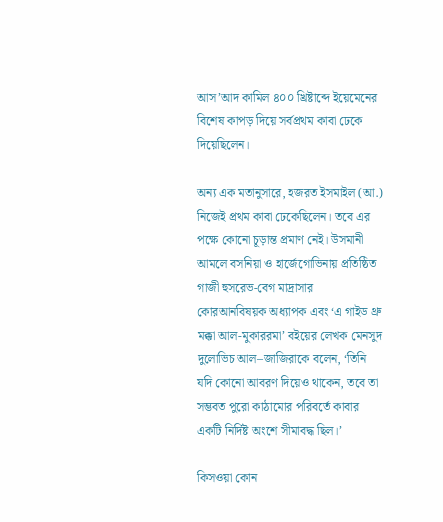আস’আদ কামিল ৪০০ খ্রিষ্টাব্দে ইয়েমেনের বিশেষ কাপড় দিয়ে সর্বপ্রথম কাবা ঢেকে দিয়েছিলেন।

অন্য এক মতানুসারে, হজরত ইসমাইল (আ.) নিজেই প্রথম কাবা ঢেকেছিলেন। তবে এর পক্ষে কোনো চূড়ান্ত প্রমাণ নেই। উসমানী আমলে বসনিয়া ও হার্জেগোভিনায় প্রতিষ্ঠিত গাজী হুসরেভ-বেগ মাদ্রাসার কোরআনবিষয়ক অধ্যাপক এবং ‘এ গাইড থ্রু মক্কা আল-মুকাররমা’ বইয়ের লেখক মেনসুদ দুলোভিচ আল–জাজিরাকে বলেন, ‘তিনি যদি কোনো আবরণ দিয়েও থাকেন, তবে তা সম্ভবত পুরো কাঠামোর পরিবর্তে কাবার একটি নির্দিষ্ট অংশে সীমাবদ্ধ ছিল।’

কিসওয়া কোন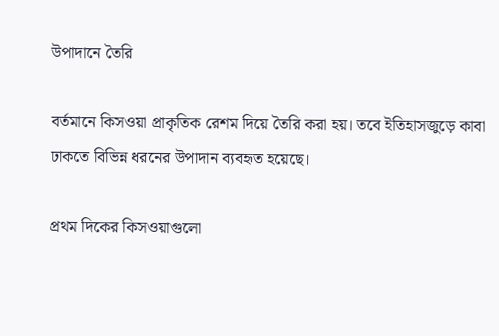উপাদানে তৈরি

বর্তমানে কিসওয়া প্রাকৃতিক রেশম দিয়ে তৈরি করা হয়। তবে ইতিহাসজুড়ে কাবা ঢাকতে বিভিন্ন ধরনের উপাদান ব্যবহৃত হয়েছে।

প্রথম দিকের কিসওয়াগুলো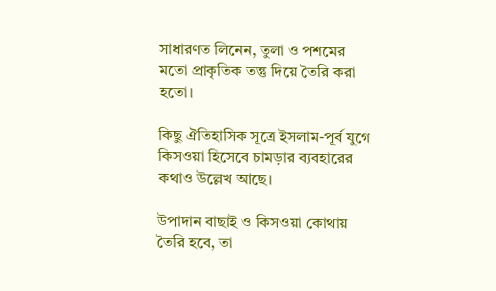সাধারণত লিনেন, তুলা ও পশমের মতো প্রাকৃতিক তন্তু দিয়ে তৈরি করা হতো।

কিছু ঐতিহাসিক সূত্রে ইসলাম-পূর্ব যুগে কিসওয়া হিসেবে চামড়ার ব্যবহারের কথাও উল্লেখ আছে।

উপাদান বাছাই ও কিসওয়া কোথায় তৈরি হবে, তা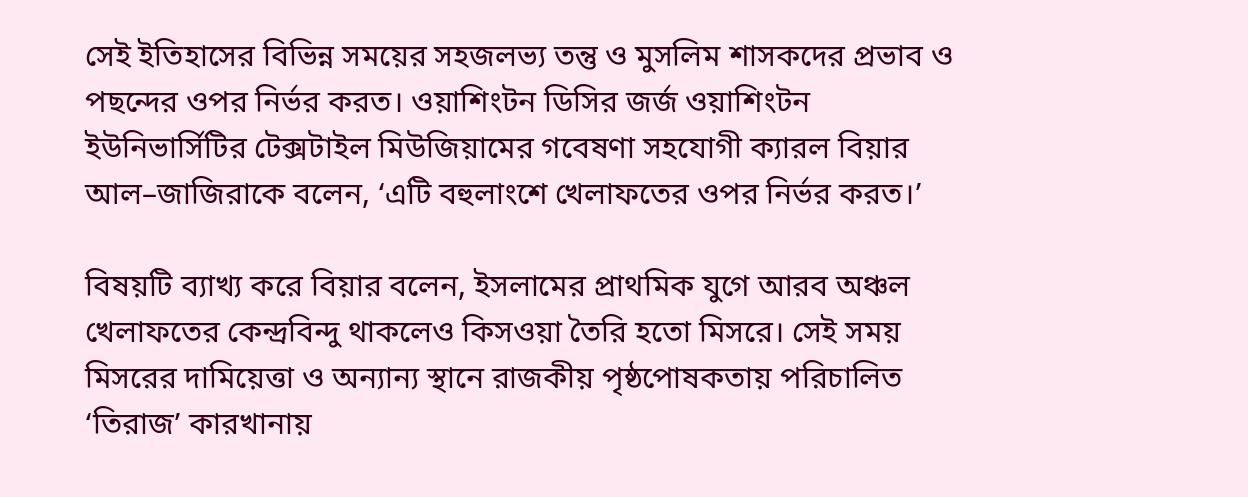সেই ইতিহাসের বিভিন্ন সময়ের সহজলভ্য তন্তু ও মুসলিম শাসকদের প্রভাব ও পছন্দের ওপর নির্ভর করত। ওয়াশিংটন ডিসির জর্জ ওয়াশিংটন ইউনিভার্সিটির টেক্সটাইল মিউজিয়ামের গবেষণা সহযোগী ক্যারল বিয়ার আল–জাজিরাকে বলেন, ‘এটি বহুলাংশে খেলাফতের ওপর নির্ভর করত।’

বিষয়টি ব্যাখ্য করে বিয়ার বলেন, ইসলামের প্রাথমিক যুগে আরব অঞ্চল খেলাফতের কেন্দ্রবিন্দু থাকলেও কিসওয়া তৈরি হতো মিসরে। সেই সময় মিসরের দামিয়েত্তা ও অন্যান্য স্থানে রাজকীয় পৃষ্ঠপোষকতায় পরিচালিত ‘তিরাজ’ কারখানায়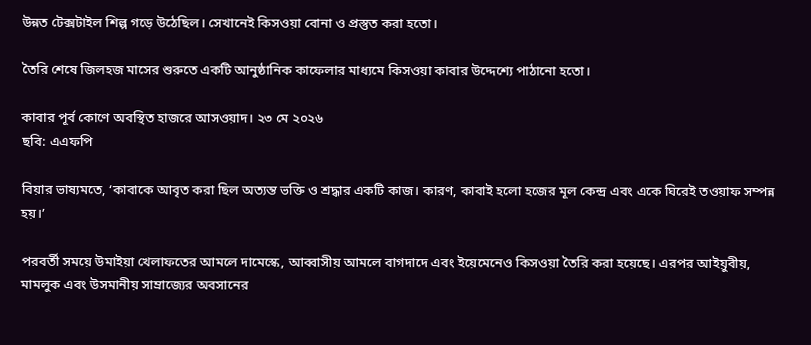উন্নত টেক্সটাইল শিল্প গড়ে উঠেছিল। সেখানেই কিসওয়া বোনা ও প্রস্তুত করা হতো।

তৈরি শেষে জিলহজ মাসের শুরুতে একটি আনুষ্ঠানিক কাফেলার মাধ্যমে কিসওয়া কাবার উদ্দেশ্যে পাঠানো হতো।

কাবার পূর্ব কোণে অবস্থিত হাজরে আসওয়াদ। ২৩ মে ২০২৬
ছবি: এএফপি

বিয়ার ভাষ্যমতে, ‘কাবাকে আবৃত করা ছিল অত্যন্ত ভক্তি ও শ্রদ্ধার একটি কাজ। কারণ, কাবাই হলো হজের মূল কেন্দ্র এবং একে ঘিরেই তওয়াফ সম্পন্ন হয়।’

পরবর্তী সময়ে উমাইয়া খেলাফতের আমলে দামেস্কে, আব্বাসীয় আমলে বাগদাদে এবং ইয়েমেনেও কিসওয়া তৈরি করা হয়েছে। এরপর আইয়ুবীয়, মামলুক এবং উসমানীয় সাম্রাজ্যের অবসানের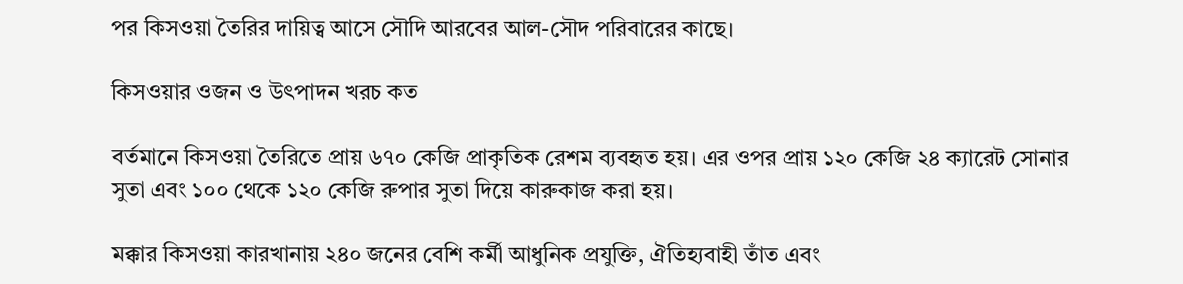পর কিসওয়া তৈরির দায়িত্ব আসে সৌদি আরবের আল-সৌদ পরিবারের কাছে।

কিসওয়ার ওজন ও উৎপাদন খরচ কত

বর্তমানে কিসওয়া তৈরিতে প্রায় ৬৭০ কেজি প্রাকৃতিক রেশম ব্যবহৃত হয়। এর ওপর প্রায় ১২০ কেজি ২৪ ক্যারেট সোনার সুতা এবং ১০০ থেকে ১২০ কেজি রুপার সুতা দিয়ে কারুকাজ করা হয়।

মক্কার কিসওয়া কারখানায় ২৪০ জনের বেশি কর্মী আধুনিক প্রযুক্তি, ঐতিহ্যবাহী তাঁত এবং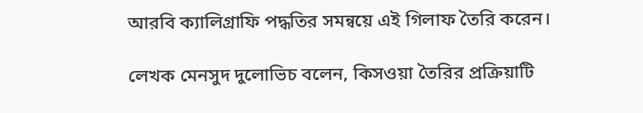আরবি ক্যালিগ্রাফি পদ্ধতির সমন্বয়ে এই গিলাফ তৈরি করেন।

লেখক মেনসুদ দুলোভিচ বলেন, কিসওয়া তৈরির প্রক্রিয়াটি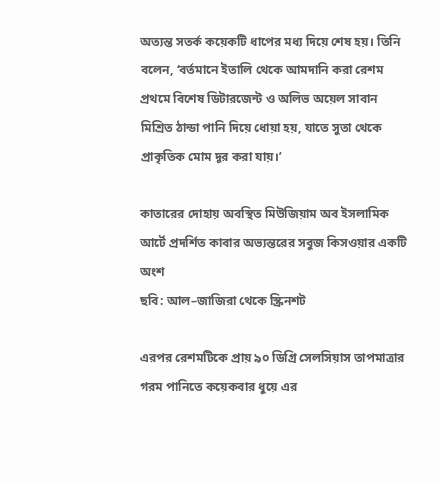অত্যন্ত সতর্ক কয়েকটি ধাপের মধ্য দিয়ে শেষ হয়। তিনি বলেন, ‘বর্তমানে ইতালি থেকে আমদানি করা রেশম প্রথমে বিশেষ ডিটারজেন্ট ও অলিভ অয়েল সাবান মিশ্রিত ঠান্ডা পানি দিয়ে ধোয়া হয়, যাতে সুতা থেকে প্রাকৃতিক মোম দূর করা যায়।’

কাতারের দোহায় অবস্থিত মিউজিয়াম অব ইসলামিক আর্টে প্রদর্শিত কাবার অভ্যন্তরের সবুজ কিসওয়ার একটি অংশ
ছবি: আল–জাজিরা থেকে স্ক্রিনশট

এরপর রেশমটিকে প্রায় ৯০ ডিগ্রি সেলসিয়াস তাপমাত্রার গরম পানিতে কয়েকবার ধুয়ে এর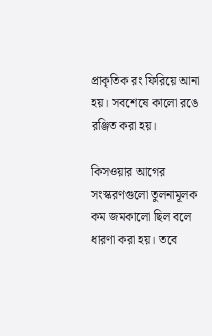প্রাকৃতিক রং ফিরিয়ে আনা হয়। সবশেষে কালো রঙে রঞ্জিত করা হয়।

কিসওয়ার আগের সংস্করণগুলো তুলনামূলক কম জমকালো ছিল বলে ধারণা করা হয়। তবে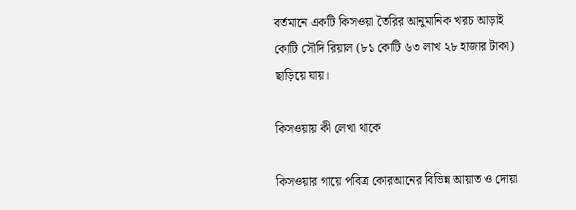বর্তমানে একটি কিসওয়া তৈরির আনুমানিক খরচ আড়াই কোটি সৌদি রিয়াল (৮১ কোটি ৬৩ লাখ ২৮ হাজার টাকা) ছাড়িয়ে যায়।

কিসওয়ায় কী লেখা থাকে

কিসওয়ার গায়ে পবিত্র কোরআনের বিভিন্ন আয়াত ও দোয়া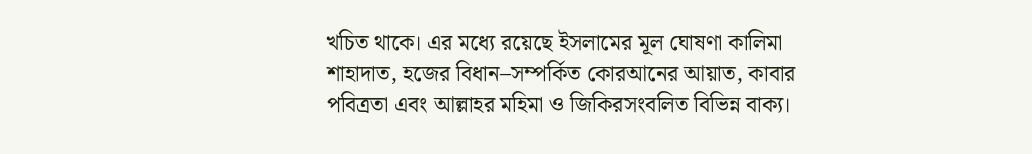খচিত থাকে। এর মধ্যে রয়েছে ইসলামের মূল ঘোষণা কালিমা শাহাদাত, হজের বিধান–সম্পর্কিত কোরআনের আয়াত, কাবার পবিত্রতা এবং আল্লাহর মহিমা ও জিকিরসংবলিত বিভিন্ন বাক্য।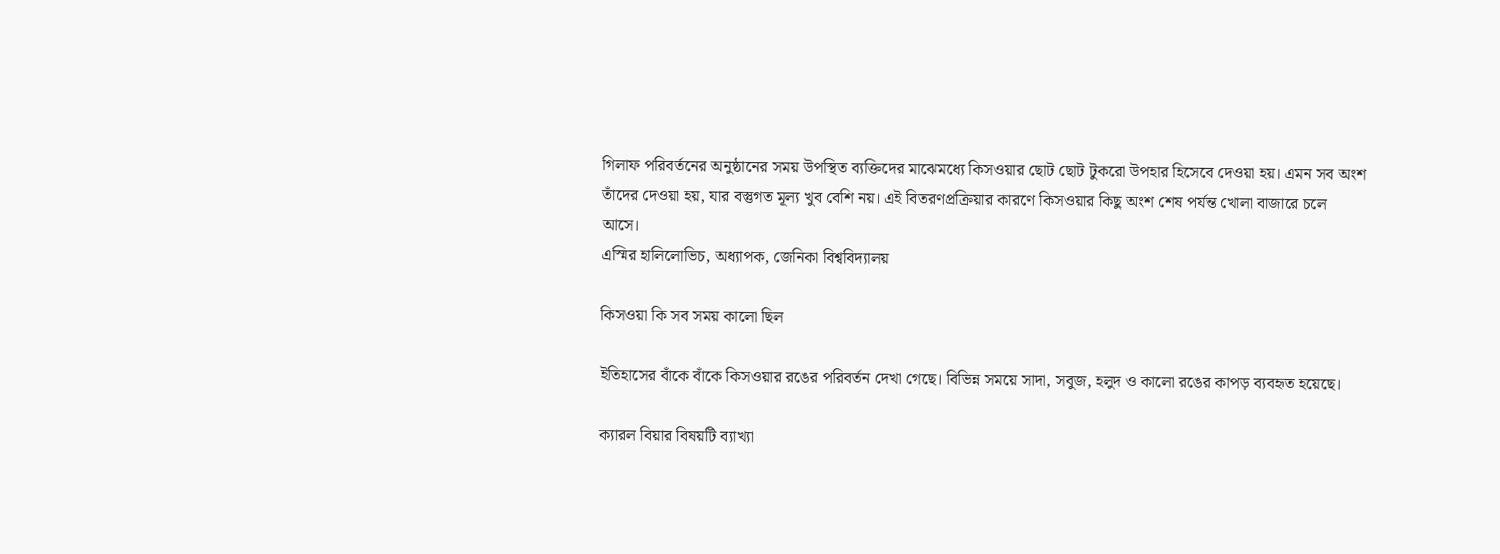গিলাফ পরিবর্তনের অনুষ্ঠানের সময় উপস্থিত ব্যক্তিদের মাঝেমধ্যে কিসওয়ার ছোট ছোট টুকরো উপহার হিসেবে দেওয়া হয়। এমন সব অংশ তাঁদের দেওয়া হয়, যার বস্তুগত মূল্য খুব বেশি নয়। এই বিতরণপ্রক্রিয়ার কারণে কিসওয়ার কিছু অংশ শেষ পর্যন্ত খোলা বাজারে চলে আসে।
এস্মির হালিলোভিচ, অধ্যাপক, জেনিকা বিশ্ববিদ্যালয়

কিসওয়া কি সব সময় কালো ছিল

ইতিহাসের বাঁকে বাঁকে কিসওয়ার রঙের পরিবর্তন দেখা গেছে। বিভিন্ন সময়ে সাদা, সবুজ, হলুদ ও কালো রঙের কাপড় ব্যবহৃত হয়েছে।

ক্যারল বিয়ার বিষয়টি ব্যাখ্যা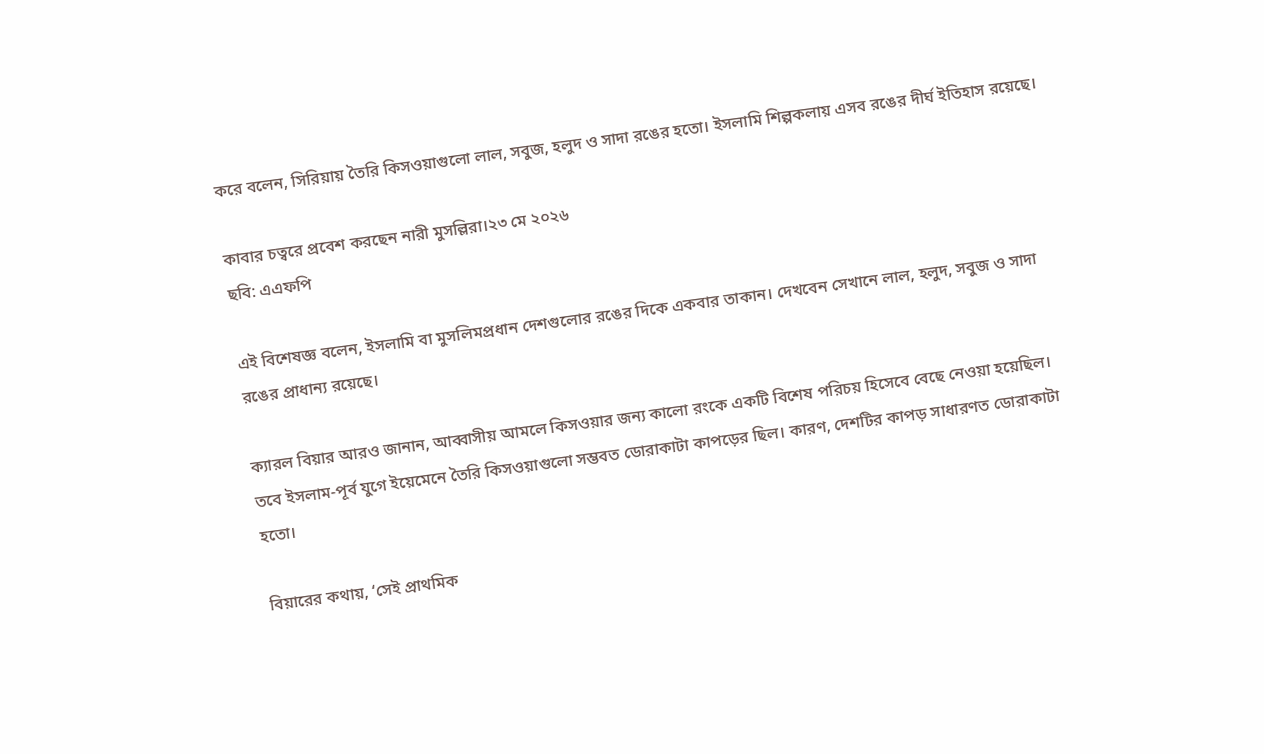করে বলেন, সিরিয়ায় তৈরি কিসওয়াগুলো লাল, সবুজ, হলুদ ও সাদা রঙের হতো। ইসলামি শিল্পকলায় এসব রঙের দীর্ঘ ইতিহাস রয়েছে।

কাবার চত্বরে প্রবেশ করছেন নারী মুসল্লিরা।২৩ মে ২০২৬
ছবি: এএফপি

এই বিশেষজ্ঞ বলেন, ইসলামি বা মুসলিমপ্রধান দেশগুলোর রঙের দিকে একবার তাকান। দেখবেন সেখানে লাল, হলুদ, সবুজ ও সাদা রঙের প্রাধান্য রয়েছে।

ক্যারল বিয়ার আরও জানান, আব্বাসীয় আমলে কিসওয়ার জন্য কালো রংকে একটি বিশেষ পরিচয় হিসেবে বেছে নেওয়া হয়েছিল। তবে ইসলাম-পূর্ব যুগে ইয়েমেনে তৈরি কিসওয়াগুলো সম্ভবত ডোরাকাটা কাপড়ের ছিল। কারণ, দেশটির কাপড় সাধারণত ডোরাকাটা হতো।

বিয়ারের কথায়, ‘সেই প্রাথমিক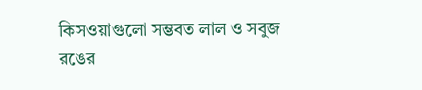কিসওয়াগুলো সম্ভবত লাল ও সবুজ রঙের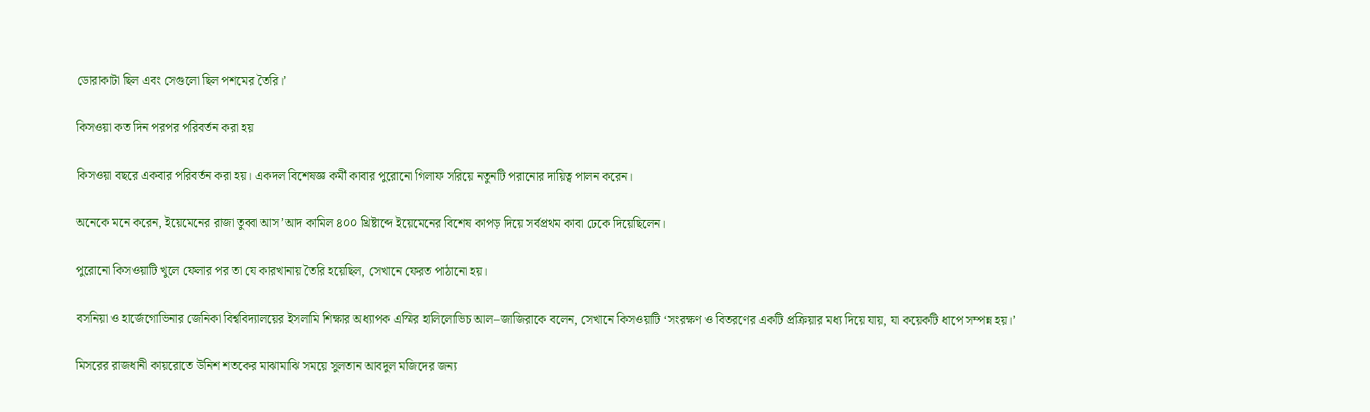ডোরাকাটা ছিল এবং সেগুলো ছিল পশমের তৈরি।’

কিসওয়া কত দিন পরপর পরিবর্তন করা হয়

কিসওয়া বছরে একবার পরিবর্তন করা হয়। একদল বিশেষজ্ঞ কর্মী কাবার পুরোনো গিলাফ সরিয়ে নতুনটি পরানোর দায়িত্ব পালন করেন।

অনেকে মনে করেন, ইয়েমেনের রাজা তুব্বা আস’আদ কামিল ৪০০ খ্রিষ্টাব্দে ইয়েমেনের বিশেষ কাপড় দিয়ে সর্বপ্রথম কাবা ঢেকে দিয়েছিলেন।

পুরোনো কিসওয়াটি খুলে ফেলার পর তা যে কারখানায় তৈরি হয়েছিল, সেখানে ফেরত পাঠানো হয়।

বসনিয়া ও হার্জেগোভিনার জেনিকা বিশ্ববিদ্যালয়ের ইসলামি শিক্ষার অধ্যাপক এস্মির হালিলোভিচ আল–জাজিরাকে বলেন, সেখানে কিসওয়াটি ‘সংরক্ষণ ও বিতরণের একটি প্রক্রিয়ার মধ্য দিয়ে যায়, যা কয়েকটি ধাপে সম্পন্ন হয়।’

মিসরের রাজধানী কায়রোতে উনিশ শতকের মাঝামাঝি সময়ে সুলতান আবদুল মজিদের জন্য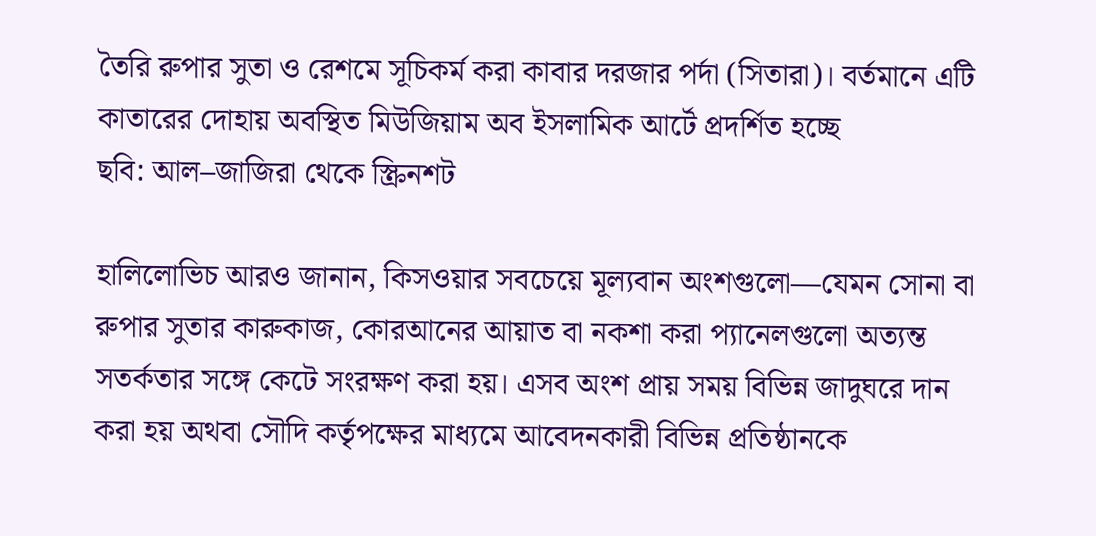তৈরি রুপার সুতা ও রেশমে সূচিকর্ম করা কাবার দরজার পর্দা (সিতারা)। বর্তমানে এটি কাতারের দোহায় অবস্থিত মিউজিয়াম অব ইসলামিক আর্টে প্রদর্শিত হচ্ছে
ছবি: আল–জাজিরা থেকে স্ক্রিনশট

হালিলোভিচ আরও জানান, কিসওয়ার সবচেয়ে মূল্যবান অংশগুলো—যেমন সোনা বা রুপার সুতার কারুকাজ, কোরআনের আয়াত বা নকশা করা প্যানেলগুলো অত্যন্ত সতর্কতার সঙ্গে কেটে সংরক্ষণ করা হয়। এসব অংশ প্রায় সময় বিভিন্ন জাদুঘরে দান করা হয় অথবা সৌদি কর্তৃপক্ষের মাধ্যমে আবেদনকারী বিভিন্ন প্রতিষ্ঠানকে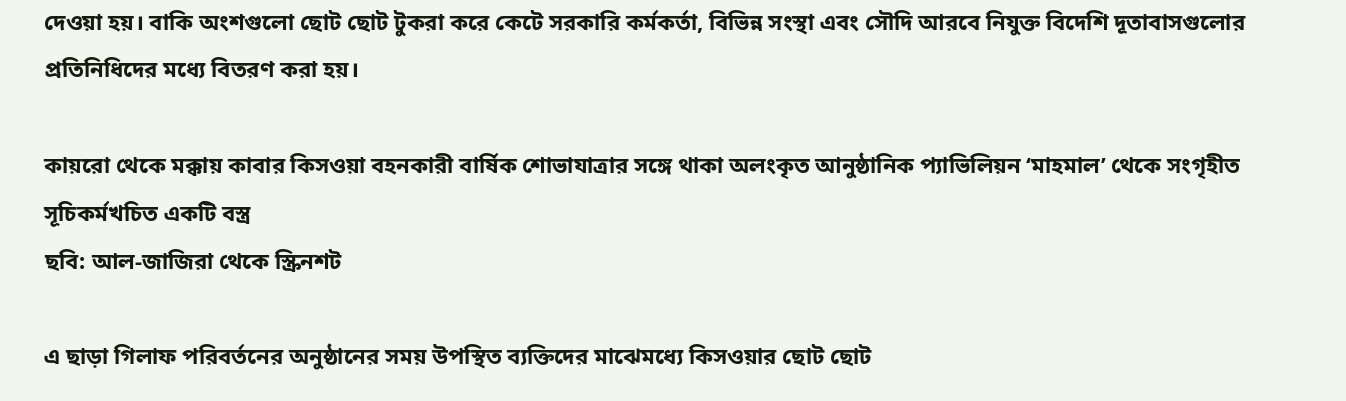দেওয়া হয়। বাকি অংশগুলো ছোট ছোট টুকরা করে কেটে সরকারি কর্মকর্তা, বিভিন্ন সংস্থা এবং সৌদি আরবে নিযুক্ত বিদেশি দূতাবাসগুলোর প্রতিনিধিদের মধ্যে বিতরণ করা হয়।

কায়রো থেকে মক্কায় কাবার কিসওয়া বহনকারী বার্ষিক শোভাযাত্রার সঙ্গে থাকা অলংকৃত আনুষ্ঠানিক প্যাভিলিয়ন ‘মাহমাল’ থেকে সংগৃহীত সূচিকর্মখচিত একটি বস্ত্র
ছবি: আল-জাজিরা থেকে স্ক্রিনশট

এ ছাড়া গিলাফ পরিবর্তনের অনুষ্ঠানের সময় উপস্থিত ব্যক্তিদের মাঝেমধ্যে কিসওয়ার ছোট ছোট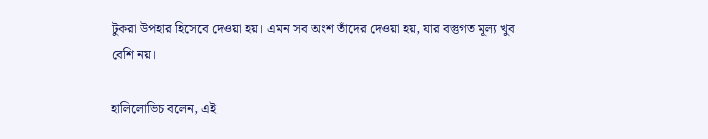টুকরা উপহার হিসেবে দেওয়া হয়। এমন সব অংশ তাঁদের দেওয়া হয়, যার বস্তুগত মূল্য খুব বেশি নয়।

হালিলোভিচ বলেন, এই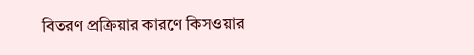বিতরণ প্রক্রিয়ার কারণে কিসওয়ার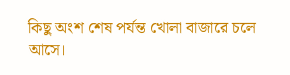কিছু অংশ শেষ পর্যন্ত খোলা বাজারে চলে আসে।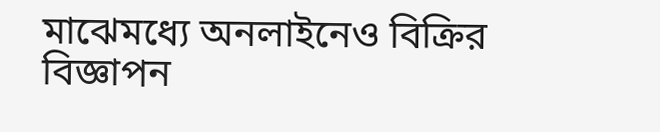মাঝেমধ্যে অনলাইনেও বিক্রির বিজ্ঞাপন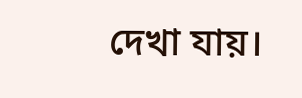দেখা যায়।